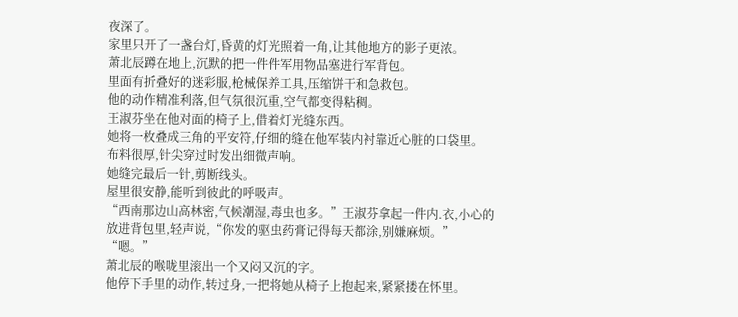夜深了。
家里只开了一盏台灯,昏黄的灯光照着一角,让其他地方的影子更浓。
萧北辰蹲在地上,沉默的把一件件军用物品塞进行军背包。
里面有折叠好的迷彩服,枪械保养工具,压缩饼干和急救包。
他的动作精准利落,但气氛很沉重,空气都变得粘稠。
王淑芬坐在他对面的椅子上,借着灯光缝东西。
她将一枚叠成三角的平安符,仔细的缝在他军装内衬靠近心脏的口袋里。
布料很厚,针尖穿过时发出细微声响。
她缝完最后一针,剪断线头。
屋里很安静,能听到彼此的呼吸声。
“西南那边山高林密,气候潮湿,毒虫也多。”王淑芬拿起一件内.衣,小心的放进背包里,轻声说,“你发的驱虫药膏记得每天都涂,别嫌麻烦。”
“嗯。”
萧北辰的喉咙里滚出一个又闷又沉的字。
他停下手里的动作,转过身,一把将她从椅子上抱起来,紧紧搂在怀里。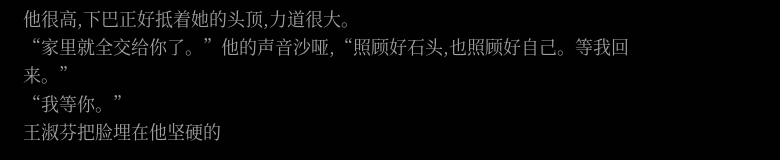他很高,下巴正好抵着她的头顶,力道很大。
“家里就全交给你了。”他的声音沙哑,“照顾好石头,也照顾好自己。等我回来。”
“我等你。”
王淑芬把脸埋在他坚硬的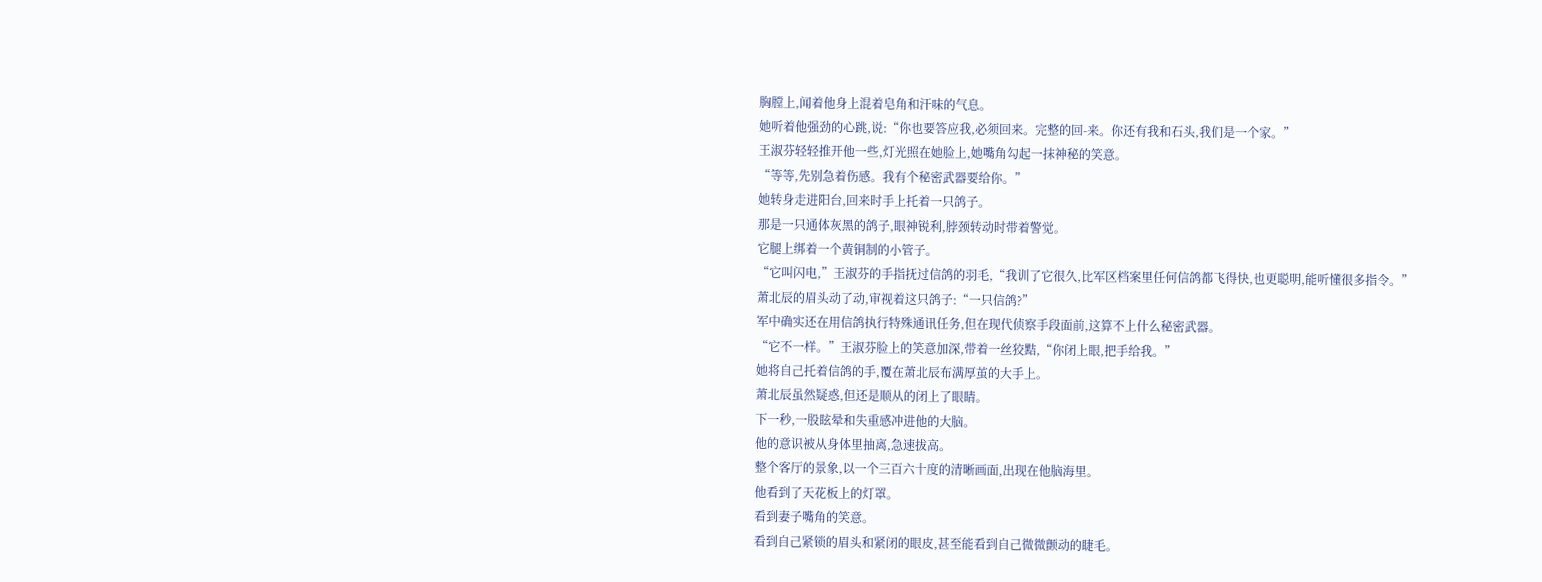胸膛上,闻着他身上混着皂角和汗味的气息。
她听着他强劲的心跳,说:“你也要答应我,必须回来。完整的回-来。你还有我和石头,我们是一个家。”
王淑芬轻轻推开他一些,灯光照在她脸上,她嘴角勾起一抹神秘的笑意。
“等等,先别急着伤感。我有个秘密武器要给你。”
她转身走进阳台,回来时手上托着一只鸽子。
那是一只通体灰黑的鸽子,眼神锐利,脖颈转动时带着警觉。
它腿上绑着一个黄铜制的小管子。
“它叫闪电,”王淑芬的手指抚过信鸽的羽毛,“我训了它很久,比军区档案里任何信鸽都飞得快,也更聪明,能听懂很多指令。”
萧北辰的眉头动了动,审视着这只鸽子:“一只信鸽?”
军中确实还在用信鸽执行特殊通讯任务,但在现代侦察手段面前,这算不上什么秘密武器。
“它不一样。”王淑芬脸上的笑意加深,带着一丝狡黠,“你闭上眼,把手给我。”
她将自己托着信鸽的手,覆在萧北辰布满厚茧的大手上。
萧北辰虽然疑惑,但还是顺从的闭上了眼睛。
下一秒,一股眩晕和失重感冲进他的大脑。
他的意识被从身体里抽离,急速拔高。
整个客厅的景象,以一个三百六十度的清晰画面,出现在他脑海里。
他看到了天花板上的灯罩。
看到妻子嘴角的笑意。
看到自己紧锁的眉头和紧闭的眼皮,甚至能看到自己微微颤动的睫毛。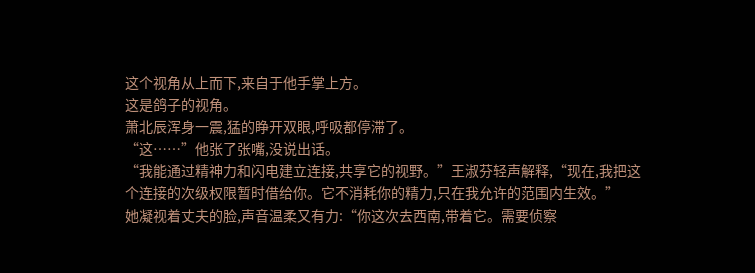这个视角从上而下,来自于他手掌上方。
这是鸽子的视角。
萧北辰浑身一震,猛的睁开双眼,呼吸都停滞了。
“这……”他张了张嘴,没说出话。
“我能通过精神力和闪电建立连接,共享它的视野。”王淑芬轻声解释,“现在,我把这个连接的次级权限暂时借给你。它不消耗你的精力,只在我允许的范围内生效。”
她凝视着丈夫的脸,声音温柔又有力:“你这次去西南,带着它。需要侦察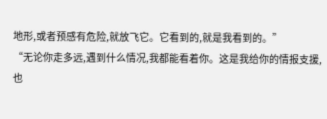地形,或者预感有危险,就放飞它。它看到的,就是我看到的。”
“无论你走多远,遇到什么情况,我都能看着你。这是我给你的情报支援,也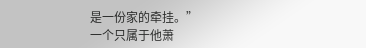是一份家的牵挂。”
一个只属于他萧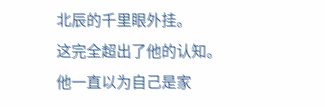北辰的千里眼外挂。
这完全超出了他的认知。
他一直以为自己是家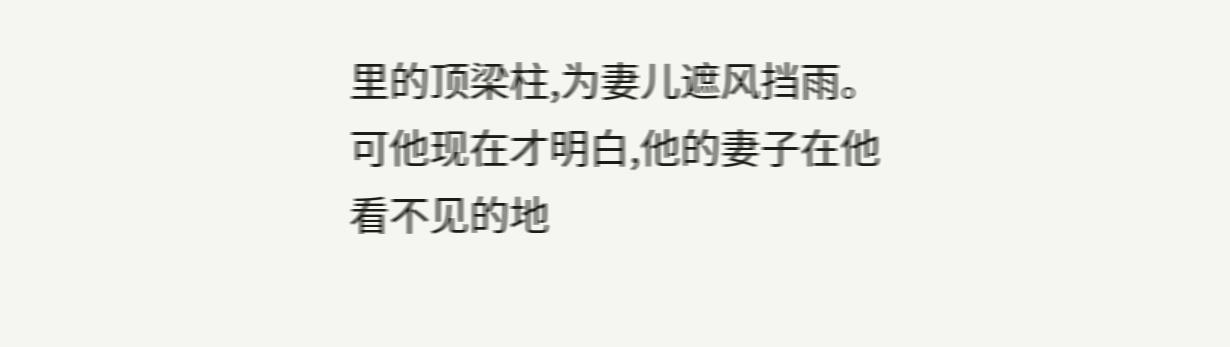里的顶梁柱,为妻儿遮风挡雨。
可他现在才明白,他的妻子在他看不见的地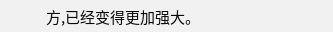方,已经变得更加强大。